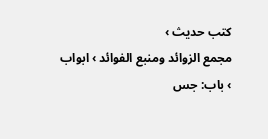کتب حدیث ›
مجمع الزوائد ومنبع الفوائد › ابواب
› باب: جس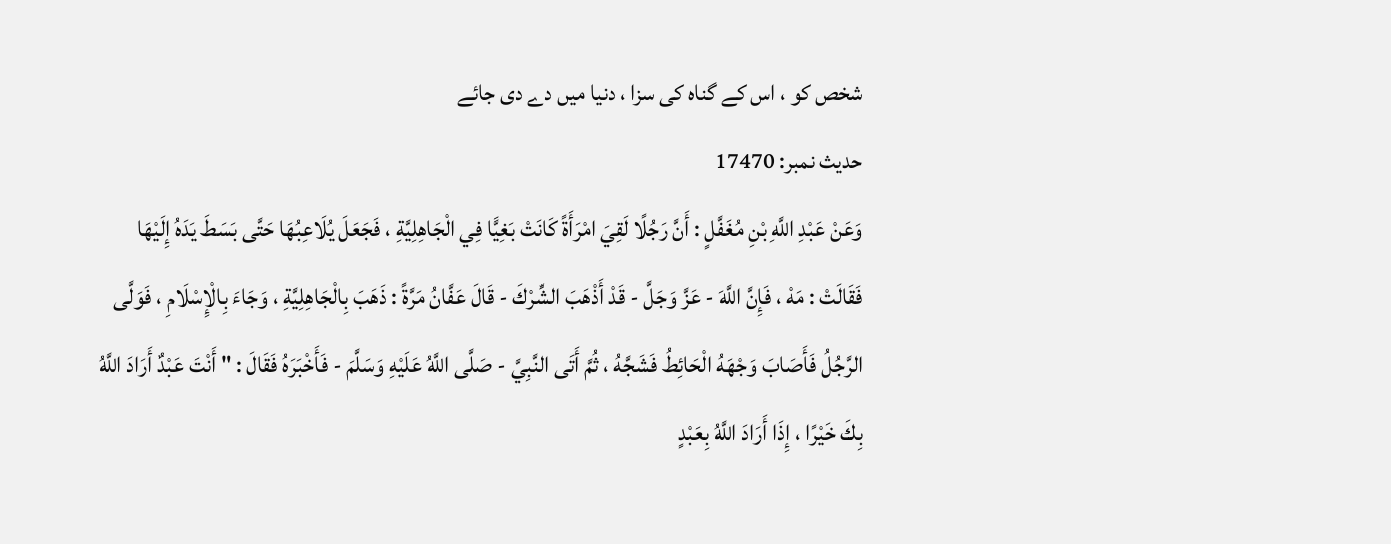شخص کو ، اس کے گناہ کی سزا ، دنیا میں دے دی جائے
حدیث نمبر: 17470
وَعَنْ عَبْدِ اللَّهِ بْنِ مُغَفَّلٍ : أَنَّ رَجُلًا لَقِيَ امْرَأَةً كَانَتْ بَغِيًّا فِي الْجَاهِلِيَّةِ ، فَجَعَلَ يُلَاعِبُهَا حَتَّى بَسَطَ يَدَهُ إِلَيْهَا فَقَالَتْ : مَهْ ، فَإِنَّ اللَّهَ - عَزَّ وَجَلَّ - قَدْ أَذْهَبَ الشِّرْكَ - قَالَ عَفَّانُ مَرَّةً : ذَهَبَ بِالْجَاهِلِيَّةِ ، وَجَاءَ بِالْإِسْلَامِ ، فَوَلَّى الرَّجُلُ فَأَصَابَ وَجْهَهُ الْحَائِطُ فَشَجَّهُ ، ثُمَّ أَتَى النَّبِيَّ - صَلَّى اللَّهُ عَلَيْهِ وَسَلَّمَ - فَأَخْبَرَهُ فَقَالَ : " أَنْتَ عَبْدٌ أَرَادَ اللَّهُ بِكَ خَيْرًا ، إِذَا أَرَادَ اللَّهُ بِعَبْدٍ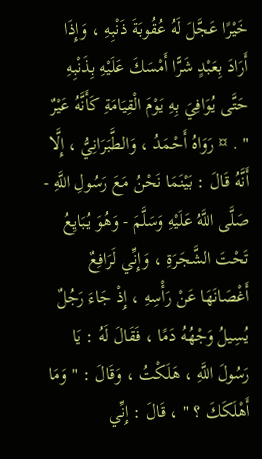خَيْرًا عَجَّلَ لَهُ عُقُوبَةَ ذَنْبِهِ ، وَإِذَا أَرَادَ بِعَبْدٍ شَرًّا أَمْسَكَ عَلَيْهِ بِذَنْبِهِ حَتَّى يُوَافِيَ بِهِ يَوْمَ الْقِيَامَةِ كَأَنَّهُ عَيْرٌ " . ¤ رَوَاهُ أَحْمَدُ ، وَالطَّبَرَانِيُّ ، إِلَّا أَنَّهُ قَالَ : بَيْنَمَا نَحْنُ مَعَ رَسُولِ اللَّهِ - صَلَّى اللَّهُ عَلَيْهِ وَسَلَّمَ - وَهُوَ يُبَايِعُ تَحْتَ الشَّجَرَةِ ، وَإِنِّي لَرَافِعٌ أَغْصَانَهَا عَنْ رَأْسِهِ ، إِذْ جَاءَ رَجُلٌ يُسِيلُ وَجْهُهُ دَمًا ، فَقَالَ لَهُ : يَا رَسُولَ اللَّهِ ، هَلَكْتُ ، وَقَالَ : " وَمَا أَهْلَكَكَ ؟ " ، قَالَ : إِنِّي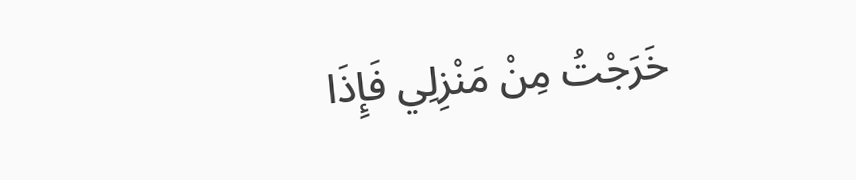خَرَجْتُ مِنْ مَنْزِلِي فَإِذَا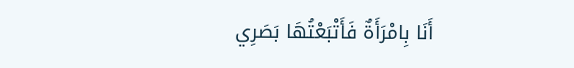أَنَا بِامْرَأَةٌ فَأَتْبَعْتُهَا بَصَرِي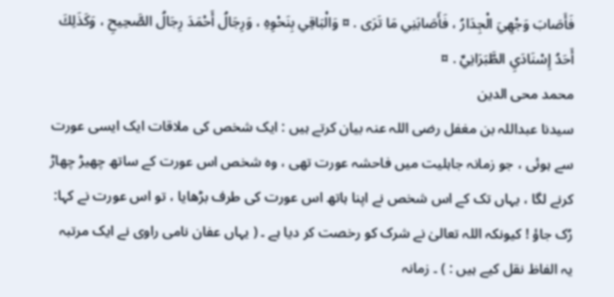فَأَصَابَ وَجْهِيَ الْجِدَارُ ، فَأَصَابَنِي مَا تَرَى . ¤ وَالْبَاقِي بِنَحْوِهِ ، وَرِجَالُ أَحْمَدَ رِجَالُ الصَّحِيحِ ، وَكَذَلِكَ أَحَدُ إِسْنَادَيِ الطَّبَرَانِيِّ . ¤
محمد محی الدین
سیدنا عبداللہ بن مغفل رضی اللہ عنہ بیان کرتے ہیں : ایک شخص کی ملاقات ایک ایسی عورت سے ہوئی ، جو زمانہ جاہلیت میں فاحشہ عورت تھی ، وہ شخص اس عورت کے ساتھ چھیڑ چھاڑ کرنے لگا ، یہاں تک کے اس شخص نے اپنا ہاتھ اس عورت کی طرف بڑھایا ، تو اس عورت نے کہا: رُک جاؤ ! کیونکہ اللہ تعالیٰ نے شرک کو رخصت کر دیا ہے ۔ ( یہاں عفان نامی راوی نے ایک مرتبہ یہ الفاظ نقل کیے ہیں : ) ۔ زمانہ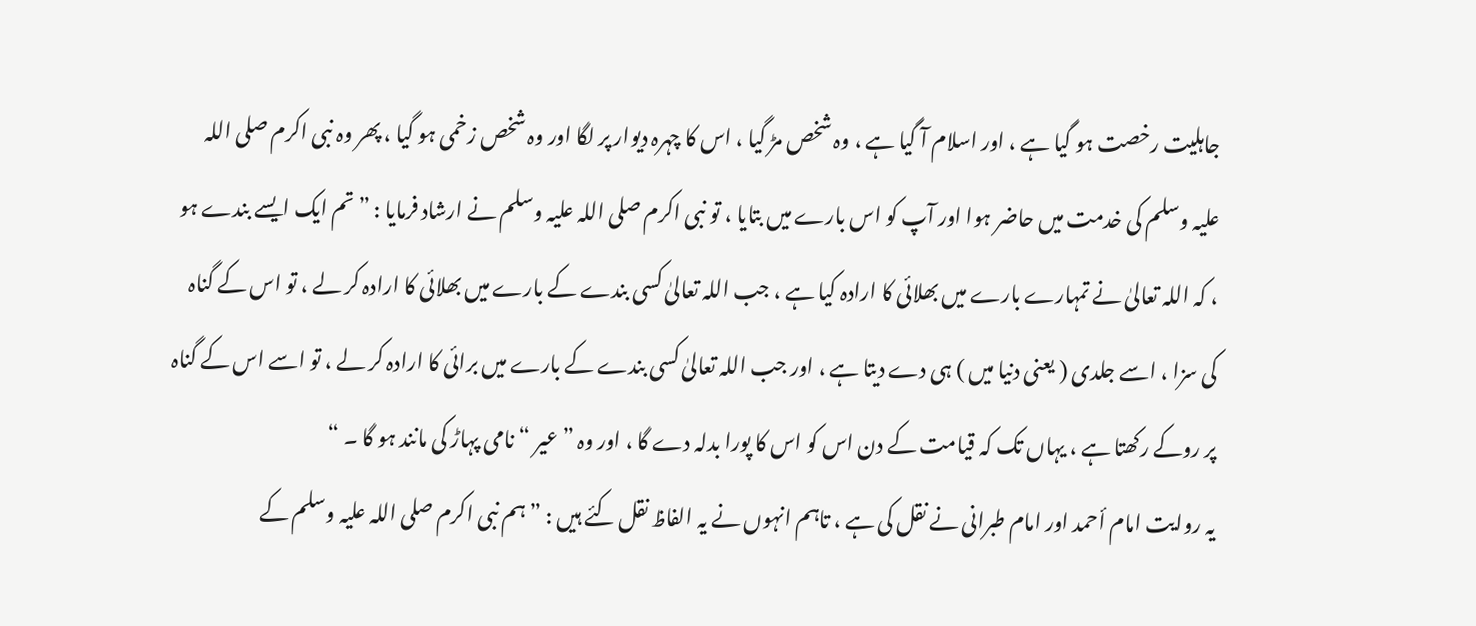جاہلیت رخصت ہو گیا ہے ، اور اسلام آ گیا ہے ، وہ شخص مڑ گیا ، اس کا چہرہ دیوار پر لگا اور وہ شخص زخمی ہو گیا ، پھر وہ نبی اکرم صلی اللہ علیہ وسلم کی خدمت میں حاضر ہوا اور آپ کو اس بارے میں بتایا ، تو نبی اکرم صلی اللہ علیہ وسلم نے ارشاد فرمایا : ” تم ایک ایسے بندے ہو ، کہ اللہ تعالیٰ نے تمہارے بارے میں بھلائی کا ارادہ کیا ہے ، جب اللہ تعالیٰ کسی بندے کے بارے میں بھلائی کا ارادہ کر لے ، تو اس کے گناہ کی سزا ، اسے جلدی ( یعنی دنیا میں ) ہی دے دیتا ہے ، اور جب اللہ تعالیٰ کسی بندے کے بارے میں برائی کا ارادہ کر لے ، تو اسے اس کے گناہ پر روکے رکھتا ہے ، یہاں تک کہ قیامت کے دن اس کو اس کا پورا بدلہ دے گا ، اور وہ ” عیر “ نامی پہاڑ کی مانند ہو گا ۔ “
یہ روایت امام أحمد اور امام طبرانی نے نقل کی ہے ، تاہم انہوں نے یہ الفاظ نقل کئے ہیں : ” ہم نبی اکرم صلی اللہ علیہ وسلم کے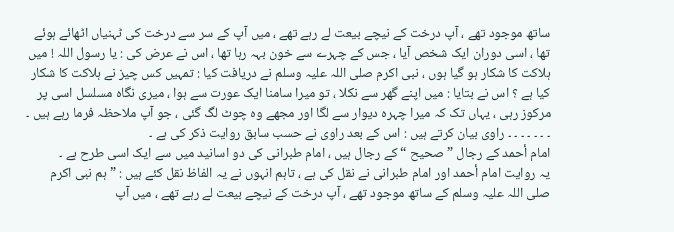ساتھ موجود تھے ، آپ درخت کے نیچے بیعت لے رہے تھے ، میں آپ کے سر سے درخت کی ٹہنیاں اٹھائے ہوئے تھا ، اسی دوران ایک شخص آیا ، جس کے چہرے سے خون بہہ رہا تھا ، اس نے عرض کی : یا رسول اللہ ! میں ہلاکت کا شکار ہو گیا ہوں ، نبی اکرم صلی اللہ علیہ وسلم نے دریافت کیا : تمہیں کس چیز نے ہلاکت کا شکار کیا ہے ؟ اس نے بتایا : میں اپنے گھر سے نکلا ، تو میرا سامنا ایک عورت سے ہوا ، میری نگاہ مسلسل اسی پر مرکوز رہی ، یہاں تک کہ میرا چہرہ دیوار سے لگا اور مجھے وہ چوٹ لگ گئی ، جو آپ ملاحظہ فرما رہے ہیں ۔ ۔ ۔ ۔ ۔ ۔ ۔ ۔ راوی بیان کرتے ہیں : اس کے بعد راوی نے حسب سابق روایت ذکر کی ہے ۔
امام أحمد کے رجال ” صحیح “ کے رجال ہیں ، امام طبرانی کی دو اسانید میں سے ایک اسی طرح ہے ۔
یہ روایت امام أحمد اور امام طبرانی نے نقل کی ہے ، تاہم انہوں نے یہ الفاظ نقل کئے ہیں : ” ہم نبی اکرم صلی اللہ علیہ وسلم کے ساتھ موجود تھے ، آپ درخت کے نیچے بیعت لے رہے تھے ، میں آپ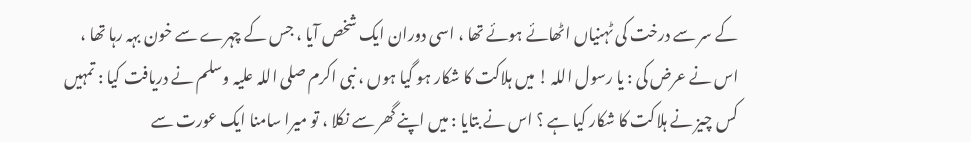کے سر سے درخت کی ٹہنیاں اٹھائے ہوئے تھا ، اسی دوران ایک شخص آیا ، جس کے چہرے سے خون بہہ رہا تھا ، اس نے عرض کی : یا رسول اللہ ! میں ہلاکت کا شکار ہو گیا ہوں ، نبی اکرم صلی اللہ علیہ وسلم نے دریافت کیا : تمہیں کس چیز نے ہلاکت کا شکار کیا ہے ؟ اس نے بتایا : میں اپنے گھر سے نکلا ، تو میرا سامنا ایک عورت سے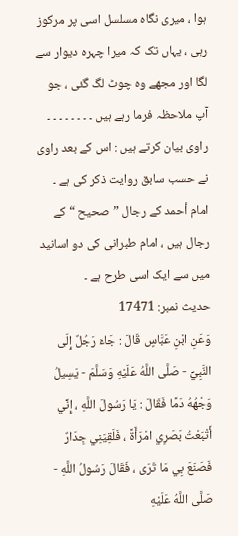ہوا ، میری نگاہ مسلسل اسی پر مرکوز رہی ، یہاں تک کہ میرا چہرہ دیوار سے لگا اور مجھے وہ چوٹ لگ گئی ، جو آپ ملاحظہ فرما رہے ہیں ۔ ۔ ۔ ۔ ۔ ۔ ۔ ۔ راوی بیان کرتے ہیں : اس کے بعد راوی نے حسب سابق روایت ذکر کی ہے ۔
امام أحمد کے رجال ” صحیح “ کے رجال ہیں ، امام طبرانی کی دو اسانید میں سے ایک اسی طرح ہے ۔
حدیث نمبر: 17471
وَعَنِ ابْنِ عَبَّاسٍ قَالَ : جَاءَ رَجُلٌ إِلَى النَّبِيِّ - صَلَّى اللَّهُ عَلَيْهِ وَسَلَّمَ - يَسِيلُ وَجْهُهُ دَمًا فَقَالَ : يَا رَسُولَ اللَّهِ ، إِنِّي أَتْبَعْتُ بَصَرِي امْرَأَةً ، فَلَقِيَنِي جِدَارٌ فَصَنَعَ بِي مَا تَرَى ، فَقَالَ رَسُولُ اللَّهِ - صَلَّى اللَّهُ عَلَيْهِ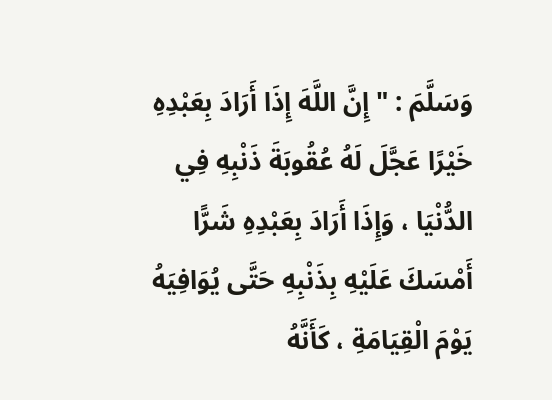وَسَلَّمَ : " إِنَّ اللَّهَ إِذَا أَرَادَ بِعَبْدِهِ خَيْرًا عَجَّلَ لَهُ عُقُوبَةَ ذَنْبِهِ فِي الدُّنْيَا ، وَإِذَا أَرَادَ بِعَبْدِهِ شَرًّا أَمْسَكَ عَلَيْهِ بِذَنْبِهِ حَتَّى يُوَافِيَهُ يَوْمَ الْقِيَامَةِ ، كَأَنَّهُ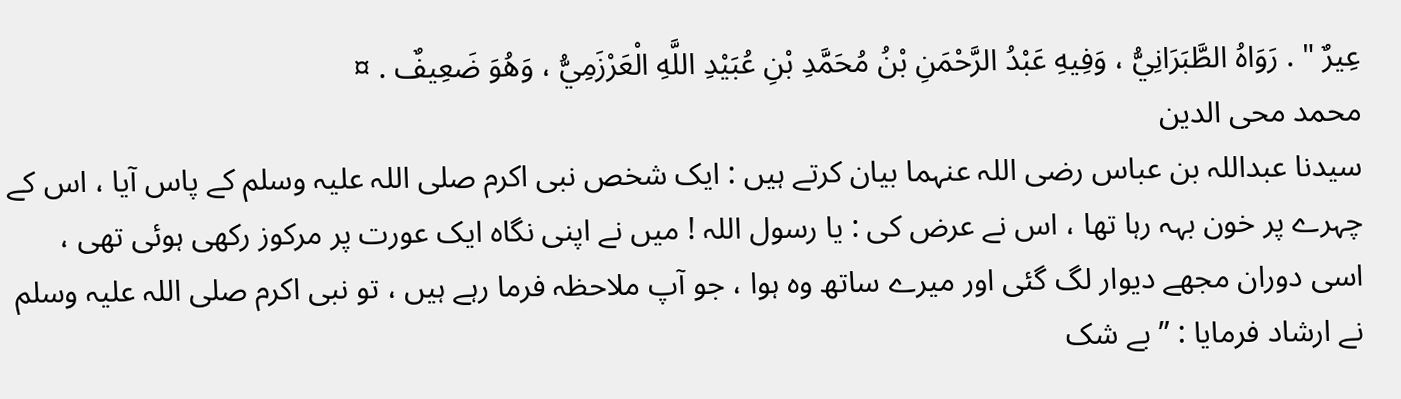عِيرٌ " . رَوَاهُ الطَّبَرَانِيُّ ، وَفِيهِ عَبْدُ الرَّحْمَنِ بْنُ مُحَمَّدِ بْنِ عُبَيْدِ اللَّهِ الْعَرْزَمِيُّ ، وَهُوَ ضَعِيفٌ . ¤
محمد محی الدین
سیدنا عبداللہ بن عباس رضی اللہ عنہما بیان کرتے ہیں : ایک شخص نبی اکرم صلی اللہ علیہ وسلم کے پاس آیا ، اس کے چہرے پر خون بہہ رہا تھا ، اس نے عرض کی : یا رسول اللہ ! میں نے اپنی نگاہ ایک عورت پر مرکوز رکھی ہوئی تھی ، اسی دوران مجھے دیوار لگ گئی اور میرے ساتھ وہ ہوا ، جو آپ ملاحظہ فرما رہے ہیں ، تو نبی اکرم صلی اللہ علیہ وسلم نے ارشاد فرمایا : ” بے شک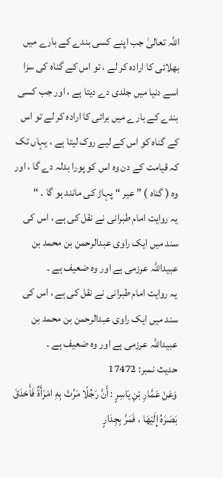اللہ تعالیٰ جب اپنے کسی بندے کے بارے میں بھلائی کا ارادہ کر لے ، تو اس کے گناہ کی سزا اسے دنیا میں جلدی دے دیتا ہے ، اور جب کسی بندے کے بارے میں برائی کا ارادہ کر لے تو اس کے گناہ کو اس کے لیے روک لیتا ہے ، یہاں تک کہ قیامت کے دن وہ اس کو پورا بدلہ دے گا ، اور وہ ( گناہ ) ” عیر “ پہاڑ کی مانند ہو گا ۔ “
یہ روایت امام طبرانی نے نقل کی ہے ، اس کی سند میں ایک راوی عبدالرحمن بن محمد بن عبیداللہ عرزمی ہے اور وہ ضعیف ہے ۔
یہ روایت امام طبرانی نے نقل کی ہے ، اس کی سند میں ایک راوی عبدالرحمن بن محمد بن عبیداللہ عرزمی ہے اور وہ ضعیف ہے ۔
حدیث نمبر: 17472
وَعَنْ عَمَّارِ بْنِ يَاسِرٍ : أَنَّ رَجُلًا مَرَّتْ بِهِ امْرَأَةٌ فَأَحْدَقَ بَصَرَهُ إِلَيْهَا ، فَمَرَّ بِجِدَارٍ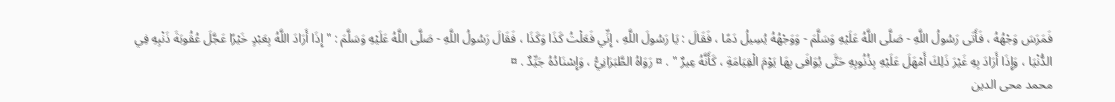فَمَرَسَ وَجْهُهُ ، فَأَتَى رَسُولُ اللَّهِ - صَلَّى اللَّهُ عَلَيْهِ وَسَلَّمَ - وَوَجْهُهُ يُسِيلُ دَمًا ، فَقَالَ : يَا رَسُولَ اللَّهِ ، إِنِّي فَعَلْتُ كَذَا وَكَذَا ، فَقَالَ رَسُولُ اللَّهِ - صَلَّى اللَّهُ عَلَيْهِ وَسَلَّمَ : " إِذَا أَرَادَ اللَّهُ بِعَبْدٍ خَيْرًا عَجَّلَ عُقُوبَةَ ذَنْبِهِ فِي الدُّنْيَا ، وَإِذَا أَرَادَ بِهِ غَيْرَ ذَلِكَ أَمْهَلَ عَلَيْهِ بِذُنُوبِهِ حَتَّى يُوَافَى بِهَا يَوْمَ الْقِيَامَةِ ، كَأَنَّهُ عِيرٌ " . ¤ رَوَاهُ الطَّبَرَانِيُّ ، وَإِسْنَادُهُ جَيِّدٌ . ¤
محمد محی الدین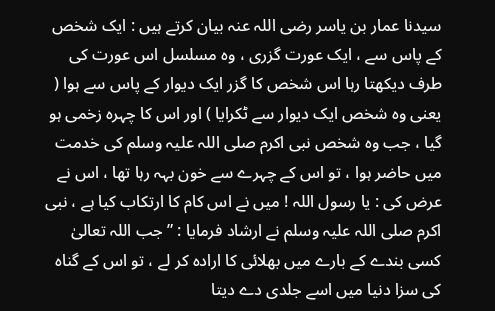سیدنا عمار بن یاسر رضی اللہ عنہ بیان کرتے ہیں : ایک شخص کے پاس سے ، ایک عورت گزری ، وہ مسلسل اس عورت کی طرف دیکھتا رہا اس شخص کا گزر ایک دیوار کے پاس سے ہوا ( یعنی وہ شخص ایک دیوار سے ٹکرایا ) اور اس کا چہرہ زخمی ہو گیا ، جب وہ شخص نبی اکرم صلی اللہ علیہ وسلم کی خدمت میں حاضر ہوا ، تو اس کے چہرے سے خون بہہ رہا تھا ، اس نے عرض کی : یا رسول اللہ ! میں نے اس کام کا ارتکاب کیا ہے ، نبی اکرم صلی اللہ علیہ وسلم نے ارشاد فرمایا : ” جب اللہ تعالیٰ کسی بندے کے بارے میں بھلائی کا ارادہ کر لے ، تو اس کے گناہ کی سزا دنیا میں اسے جلدی دے دیتا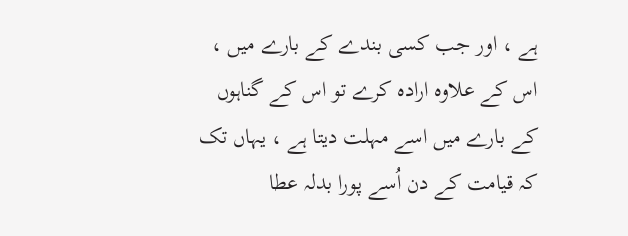ہے ، اور جب کسی بندے کے بارے میں ، اس کے علاوہ ارادہ کرے تو اس کے گناہوں کے بارے میں اسے مہلت دیتا ہے ، یہاں تک کہ قیامت کے دن اُسے پورا بدلہ عطا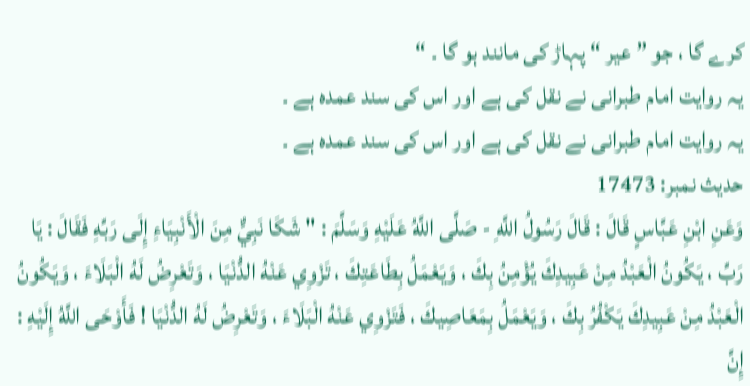کرے گا ، جو ” عیر “ پہاڑ کی مانند ہو گا ۔ “
یہ روایت امام طبرانی نے نقل کی ہے اور اس کی سند عمدہ ہے ۔
یہ روایت امام طبرانی نے نقل کی ہے اور اس کی سند عمدہ ہے ۔
حدیث نمبر: 17473
وَعَنِ ابْنِ عَبَّاسٍ قَالَ : قَالَ رَسُولُ اللَّهِ - صَلَّى اللَّهُ عَلَيْهِ وَسَلَّمَ : " شَكَا نَبِيٌّ مِنَ الْأَنْبِيَاءِ إِلَى رَبِّهِ فَقَالَ : يَا رَبِّ ، يَكُونُ الْعَبْدُ مِنْ عَبِيدِكَ يُؤْمِنُ بِكَ ، وَيَعْمَلُ بِطَاعَتِكَ ، تَزْوِي عَنْهُ الدُّنْيَا ، وَتَعْرِضُ لَهُ الْبَلَاءَ ، وَيَكُونُ الْعَبْدُ مِنْ عَبِيدِكَ يَكْفُرُ بِكَ ، وَيَعْمَلُ بِمَعَاصِيكَ ، فَتَزْوِي عَنْهُ الْبَلَاءَ ، وَتَعْرِضُ لَهُ الدُّنْيَا ! فَأَوْحَى اللَّهُ إِلَيْهِ : إِنَّ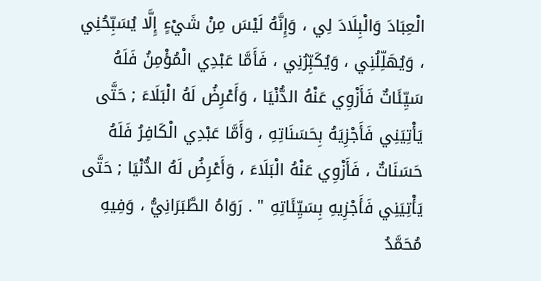الْعِبَادَ وَالْبِلَادَ لِي ، وَإِنَّهُ لَيْسَ مِنْ شَيْءٍ إِلَّا يُسَبِّحُنِي ، وَيُهَلِّلُنِي ، وَيُكَبِّرُنِي ، فَأَمَّا عَبْدِي الْمُؤْمِنُ فَلَهُ سَيِّئَاتٌ فَأَزْوِي عَنْهُ الدُّنْيَا ، وَأَعْرِضُ لَهُ الْبَلَاءَ ; حَتَّى يَأْتِيَنِي فَأَجْزِيَهُ بِحَسَنَاتِهِ ، وَأَمَّا عَبْدِي الْكَافِرُ فَلَهُ حَسَنَاتٌ ، فَأَزْوِي عَنْهُ الْبَلَاءَ ، وَأَعْرِضُ لَهُ الدُّنْيَا ; حَتَّى يَأْتِيَنِي فَأَجْزِيهِ بِسَيِّئَاتِهِ " . رَوَاهُ الطَّبَرَانِيُّ ، وَفِيهِ مُحَمَّدُ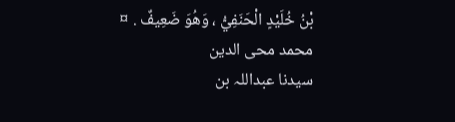بْنُ خُلَيْدٍ الْحَنَفِيُّ ، وَهُوَ ضَعِيفٌ . ¤
محمد محی الدین
سیدنا عبداللہ بن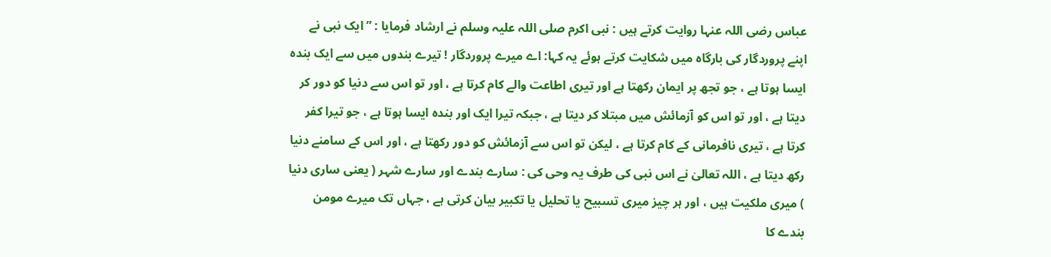عباس رضی اللہ عنہا روایت کرتے ہیں : نبی اکرم صلی اللہ علیہ وسلم نے ارشاد فرمایا : ” ایک نبی نے اپنے پروردگار کی بارگاہ میں شکایت کرتے ہوئے یہ کہا: اے میرے پروردگار ! تیرے بندوں میں سے ایک بندہ ایسا ہوتا ہے ، جو تجھ پر ایمان رکھتا ہے اور تیری اطاعت والے کام کرتا ہے ، اور تو اس سے دنیا کو دور کر دیتا ہے ، اور تو اس کو آزمائش میں مبتلا کر دیتا ہے ، جبکہ تیرا ایک اور بندہ ایسا ہوتا ہے ، جو تیرا کفر کرتا ہے ، تیری نافرمانی کے کام کرتا ہے ، لیکن تو اس سے آزمائش کو دور رکھتا ہے ، اور اس کے سامنے دنیا رکھ دیتا ہے ، اللہ تعالیٰ نے اس نبی کی طرف یہ وحی کی : سارے بندے اور سارے شہر ( یعنی ساری دنیا ) میری ملکیت ہیں ، اور ہر چیز میری تسبیح یا تحلیل یا تکبیر بیان کرتی ہے ، جہاں تک میرے مومن بندے کا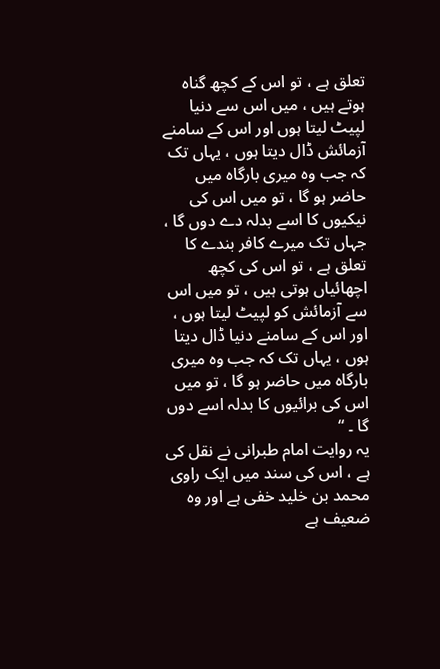تعلق ہے ، تو اس کے کچھ گناہ ہوتے ہیں ، میں اس سے دنیا لپیٹ لیتا ہوں اور اس کے سامنے آزمائش ڈال دیتا ہوں ، یہاں تک کہ جب وہ میری بارگاہ میں حاضر ہو گا ، تو میں اس کی نیکیوں کا اسے بدلہ دے دوں گا ، جہاں تک میرے کافر بندے کا تعلق ہے ، تو اس کی کچھ اچھائیاں ہوتی ہیں ، تو میں اس سے آزمائش کو لپیٹ لیتا ہوں ، اور اس کے سامنے دنیا ڈال دیتا ہوں ، یہاں تک کہ جب وہ میری بارگاہ میں حاضر ہو گا ، تو میں اس کی برائیوں کا بدلہ اسے دوں گا ۔ “
یہ روایت امام طبرانی نے نقل کی ہے ، اس کی سند میں ایک راوی محمد بن خلید خفی ہے اور وہ ضعیف ہے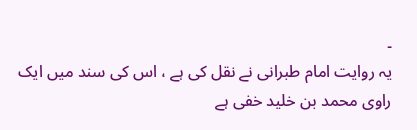۔
یہ روایت امام طبرانی نے نقل کی ہے ، اس کی سند میں ایک راوی محمد بن خلید خفی ہے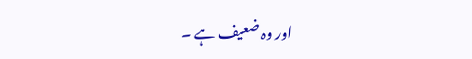اور وہ ضعیف ہے ۔